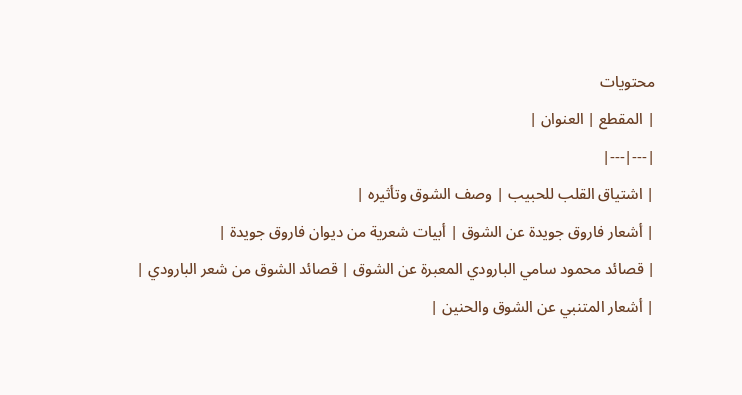محتويات
| المقطع | العنوان |
|---|---|
| اشتياق القلب للحبيب | وصف الشوق وتأثيره |
| أشعار فاروق جويدة عن الشوق | أبيات شعرية من ديوان فاروق جويدة |
| قصائد محمود سامي البارودي المعبرة عن الشوق | قصائد الشوق من شعر البارودي |
| أشعار المتنبي عن الشوق والحنين |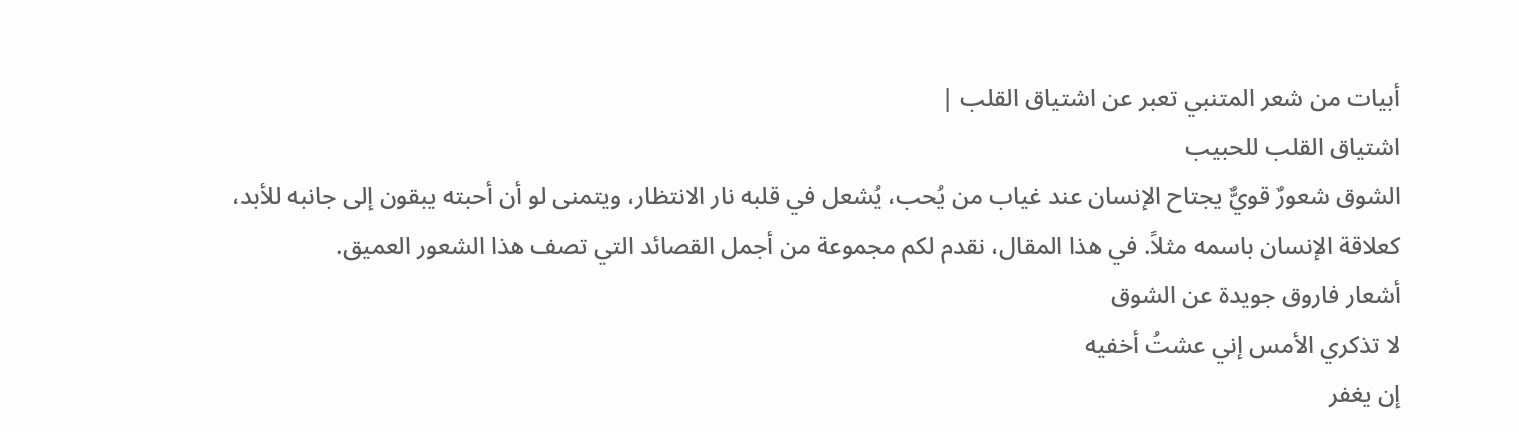أبيات من شعر المتنبي تعبر عن اشتياق القلب |
اشتياق القلب للحبيب
الشوق شعورٌ قويٌّ يجتاح الإنسان عند غياب من يُحب، يُشعل في قلبه نار الانتظار، ويتمنى لو أن أحبته يبقون إلى جانبه للأبد، كعلاقة الإنسان باسمه مثلاً. في هذا المقال، نقدم لكم مجموعة من أجمل القصائد التي تصف هذا الشعور العميق.
أشعار فاروق جويدة عن الشوق
لا تذكري الأمس إني عشتُ أخفيه
إن يغفر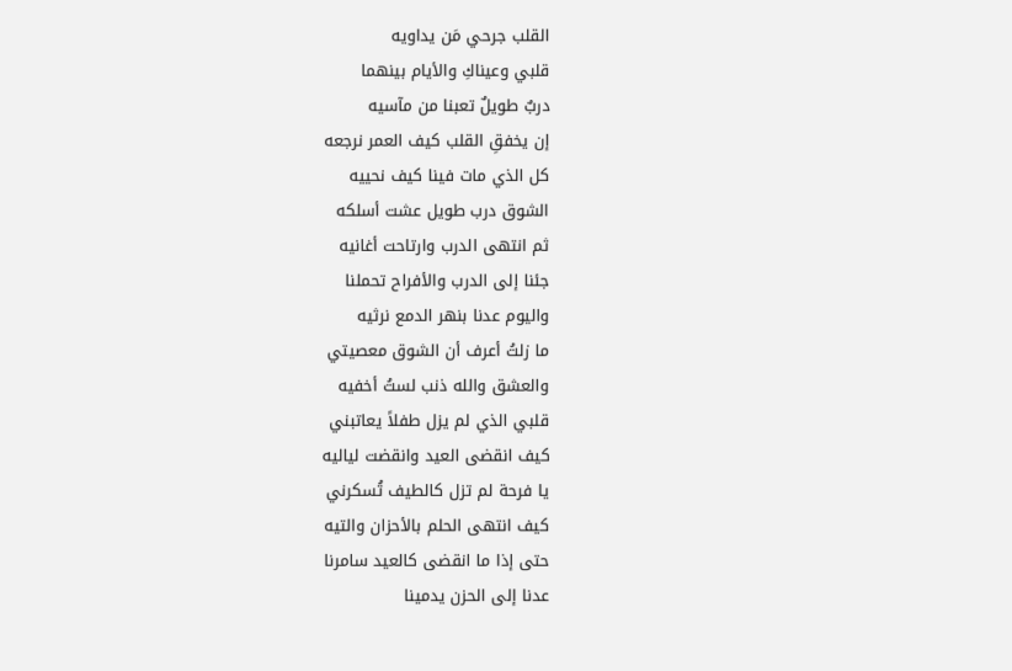القلب جرحي مَن يداويه
قلبي وعيناكِ والأيام بينهما
دربٌ طويلٌ تعبنا من مآسيه
إن يخفقِ القلب كيف العمر نرجعه
كل الذي مات فينا كيف نحييه
الشوق درب طويل عشت أسلكه
ثم انتهى الدرب وارتاحت أغانيه
جئنا إلى الدرب والأفراح تحملنا
واليوم عدنا بنهر الدمع نرثيه
ما زلتُ أعرف أن الشوق معصيتي
والعشق والله ذنب لستُ أخفيه
قلبي الذي لم يزل طفلاً يعاتبني
كيف انقضى العيد وانقضت لياليه
يا فرحة لم تزل كالطيف تُسكرني
كيف انتهى الحلم بالأحزان والتيه
حتى إذا ما انقضى كالعيد سامرنا
عدنا إلى الحزن يدمينا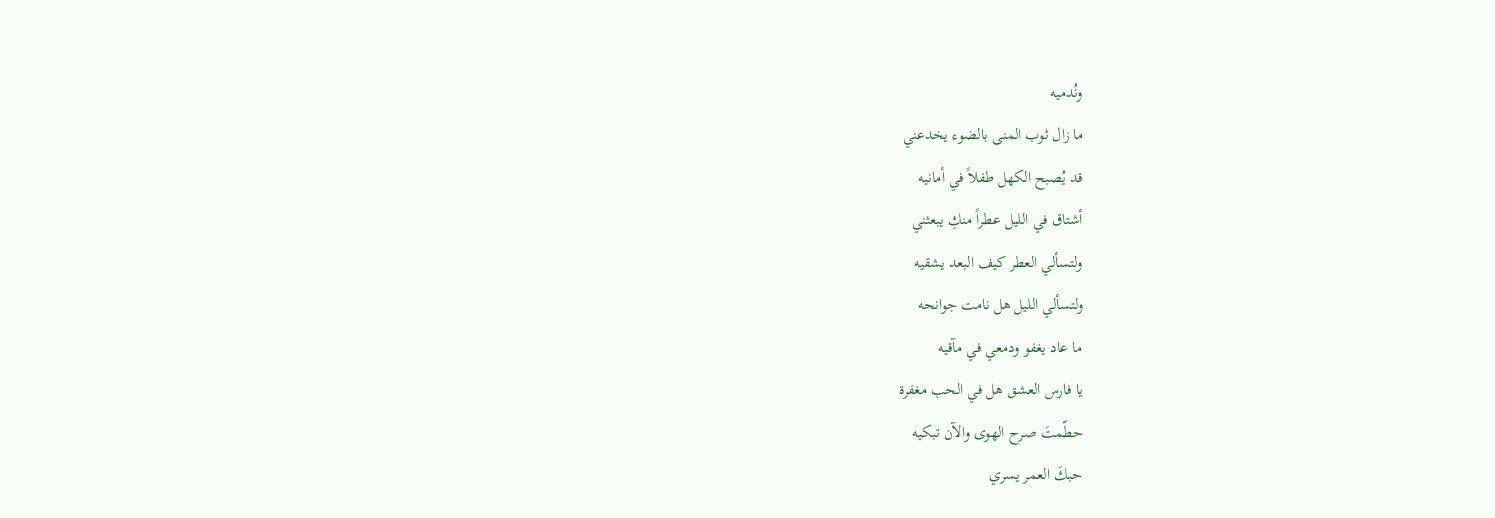ونُدميه
ما زال ثوب المنى بالضوء يخدعني
قد يُصبح الكهل طفلاً في أمانيه
أشتاق في الليل عطراً منكِ يبعثني
ولتسألي العطر كيف البعد يشقيه
ولتسألي الليل هل نامت جوانحه
ما عاد يغفو ودمعي في مآقيه
يا فارس العشق هل في الحب مغفرة
حطّمتَ صرح الهوى والآن تبكيه
حبكَ العمر يسري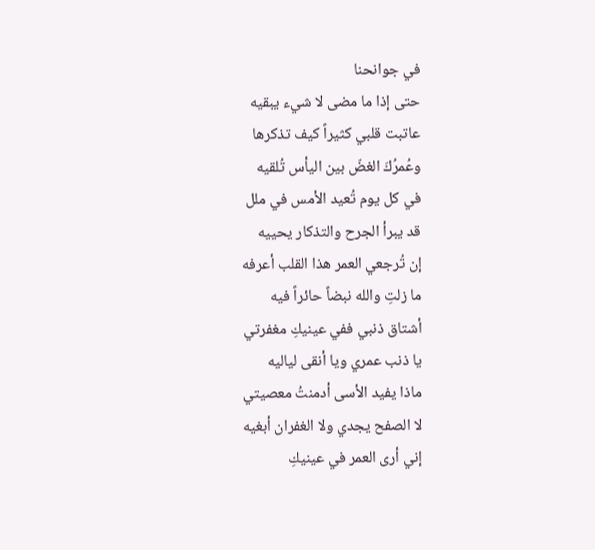في جوانحنا
حتى إذا ما مضى لا شيء يبقيه
عاتبت قلبي كثيراً كيف تذكرها
وعُمرُكَ الغضّ بين اليأس تُلقيه
في كل يوم تُعيد الأمس في ملل
قد يبرأ الجرح والتذكار يحييه
إن تُرجعي العمر هذا القلب أعرفه
ما زلتِ والله نبضاً حائراً فيه
أشتاق ذنبي ففي عينيكِ مغفرتي
يا ذنب عمري ويا أنقى لياليه
ماذا يفيد الأسى أدمنتُ معصيتي
لا الصفح يجدي ولا الغفران أبغيه
إني أرى العمر في عينيكِ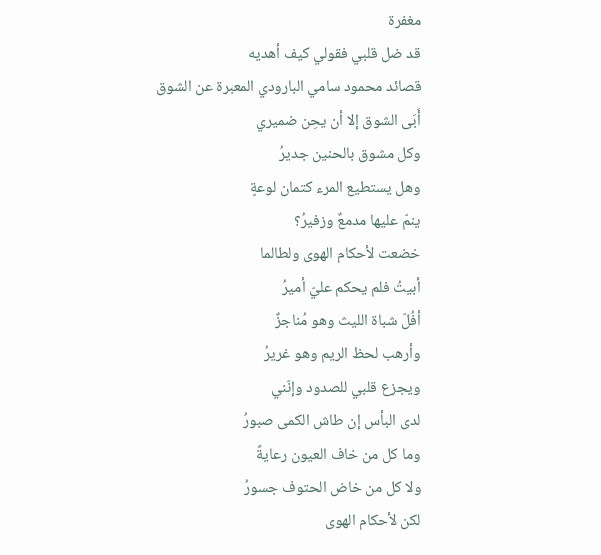مغفرة
قد ضل قلبي فقولي كيف أهديه
قصائد محمود سامي البارودي المعبرة عن الشوق
أَبَى الشوق إلا أن يحِن ضميري
وكل مشوق بالحنين جديرُ
وهل يستطيع المرء كتمان لوعةٍ
ينمّ عليها مدمعٌ وزفيرُ؟
خضعت لأحكام الهوى ولطالما
أبيتُ فلم يحكم عليّ أميرُ
أفُلّ شباة الليث وهو مُناجزٌ
وأرهب لحظ الريم وهو غريرُ
ويجزع قلبي للصدود وإنّني
لدى البأس إن طاش الكمى صبورُ
وما كل من خاف العيون رعايةً
ولا كل من خاض الحتوف جسورُ
لكن لأحكام الهوى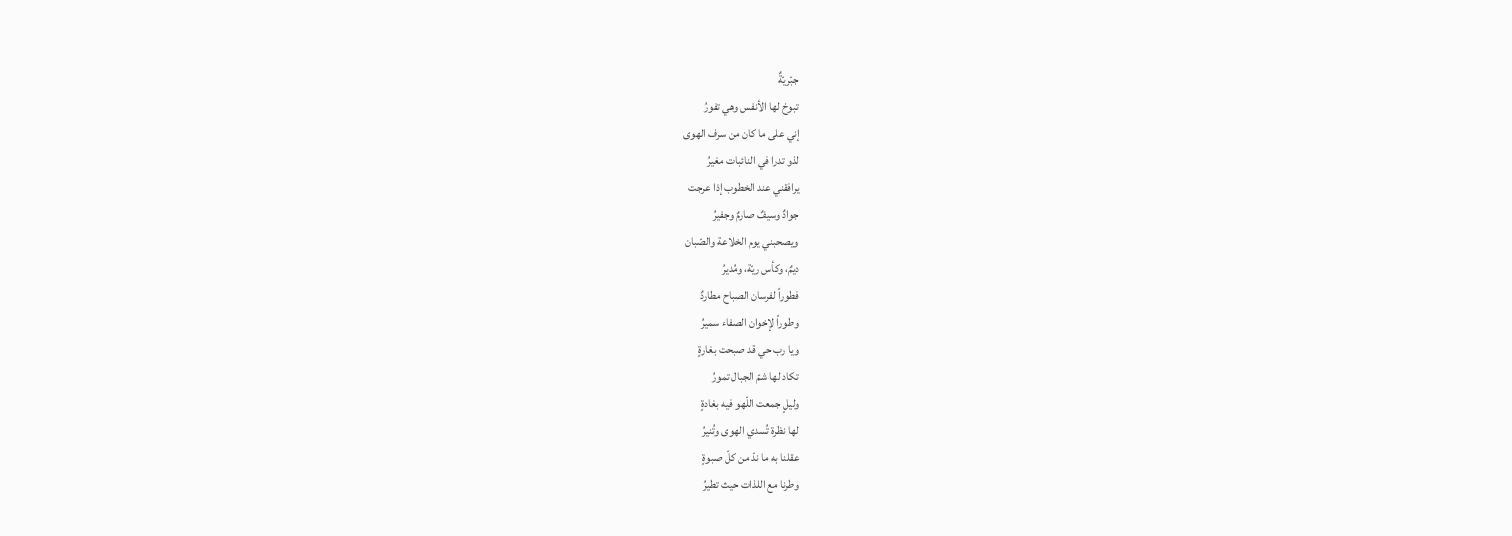جبّريّةٌ
تبوخ لها الأنفس وهي تفورُ
إني على ما كان من سرف الهوى
لذو تدرا في النائبات مغيرُ
يرافقني عند الخطوب إذا عرجت
جوادٌ وسيفٌ صارمٌ وجفيرُ
ويصحبني يوم الخلاعة والصّبان
ديمٌ، وكأس ريّة، ومُديرُ
فطوراً لفرسان الصباح مطاردٌ
وطوراً لإخوان الصفاء سميرُ
ويا رب حي قد صبحت بغارةٍ
تكاد لها شمّ الجبال تمورُ
وليلٍ جمعت اللّهو فيه بغادةٍ
لها نظرة تُسدي الهوى وتُنيرُ
عقلنا به ما ندّ من كلّ صبوةٍ
وطرنا مع اللذات حيث تطيرُ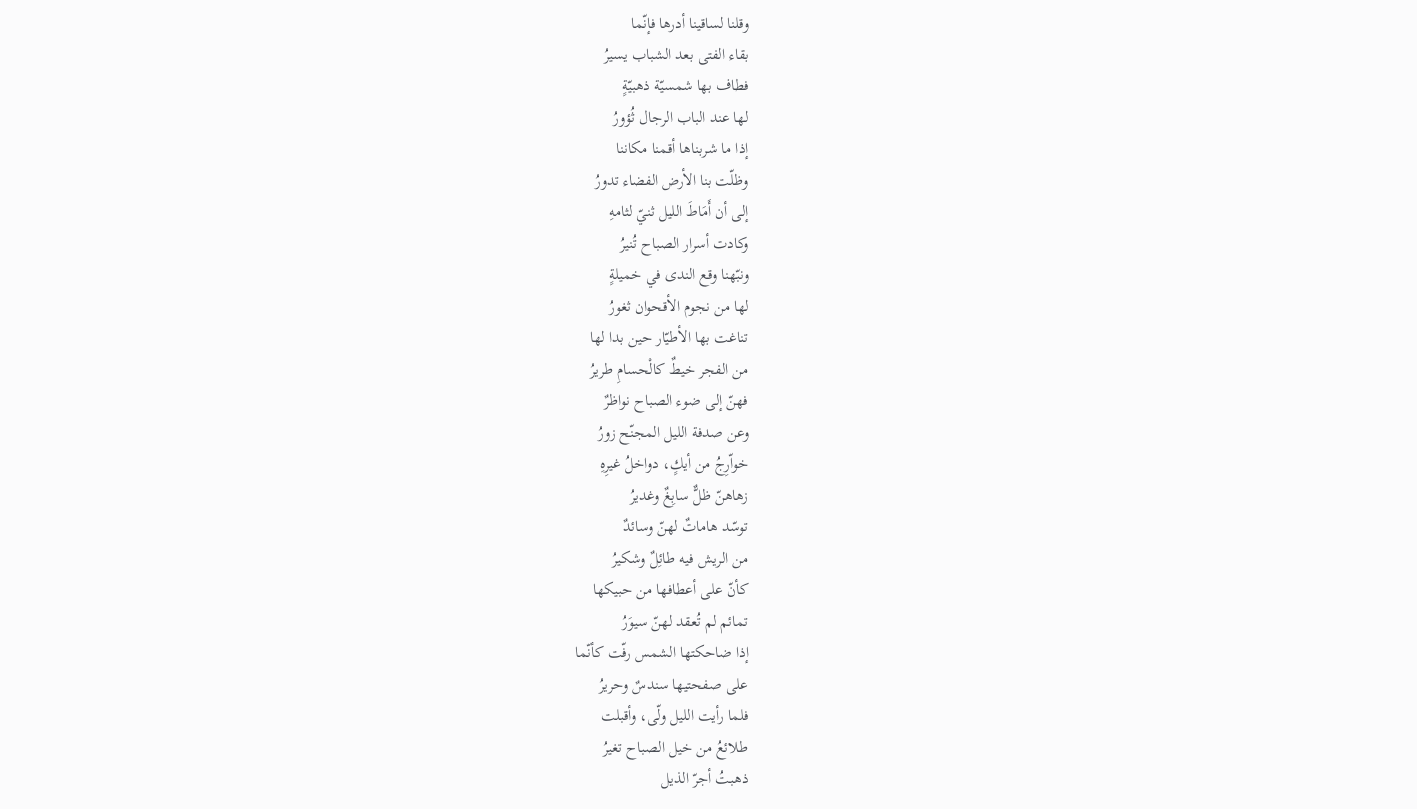وقلنا لساقينا أدرها فإنّما
بقاء الفتى بعد الشباب يسيرُ
فطاف بها شمسيّة ذهبيّةٍ
لها عند الباب الرجال ثُؤورُ
إذا ما شربناها أقمنا مكاننا
وظلّت بنا الأرض الفضاء تدورُ
إلى أن أَمَاطَ الليل ثنيّ لثامهِ
وكادت أسرار الصباح تُنيرُ
ونبّهنا وقع الندى في خميلةٍ
لها من نجوم الأقحوان ثغورُ
تناغت بها الأطيّار حين بدا لها
من الفجر خيطٌ كالْحسامِ طريرُ
فهنّ إلى ضوء الصباح نواظرٌ
وعن صدفة الليل المجنّح زورُ
خواّرِجُ من أيكٍ، دواخلُ غيرِهِ
زهاهنّ ظلٌّ سابِغٌ وغديرُ
توسّد هاماتٌ لهنّ وسائدٌ
من الريش فيه طائِلٌ وشكيرُ
كأنّ على أعطافها من حبيكها
تمائم لم تُعقد لهنّ سيوَرُ
إذا ضاحكتها الشمس رفّت كأنّما
على صفحتيها سندسٌ وحريرُ
فلما رأيت الليل ولّى، وأقبلت
طلائعُ من خيل الصباح تغيرُ
ذهبتُ أجرّ الذيل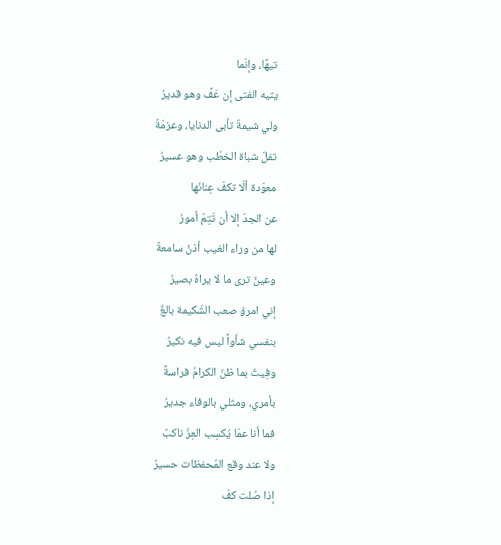تيهًا، وإنّما
يتيه الفتى إن عَفَّ وهو قديرُ
ولي شيمةٌ تأبى الدنايا، وعزمّةٌ
تفلّ شباة الخطْب وهو عسيرُ
معوّدة ألّا تكفّ عِنانَها
عن الجدّ إلا أن تَتِمّ أمورُ
لها من وراء الغيب أذنٌ سامعةٌ
وعينٌ ترى ما لا يراهُ بصيرُ
إني امرؤ صعب الشّكيمة بالغٌ
بنفسي شأواً ليس فيه نكيرُ
وفِيتُ بما ظنّ الكرامُ فراسةً
بأمري، ومثلي بالوفاء جديرُ
فما أنا عمّا يُكسِب العِزّ ناكبٌ
ولا عند وقع المُحفظات حسيرُ
إذا صُلت كفّ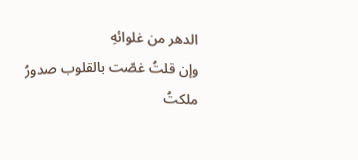الدهر من غلوائهِ
وإن قلتُ غصّت بالقلوب صدورُ
ملكتُ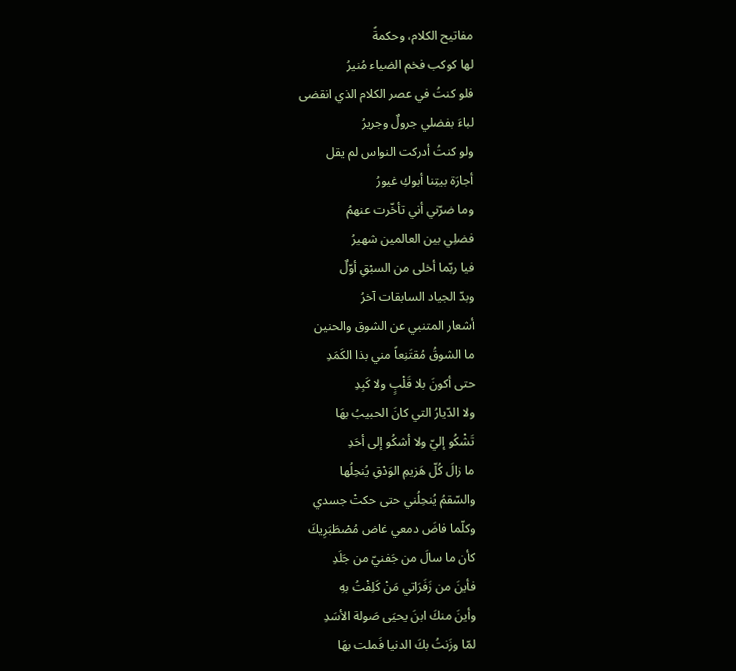مفاتيح الكلام، وحكمةً
لها كوكب فخم الضياء مُنيرُ
فلو كنتُ في عصر الكلام الذي انقضى
لباءَ بفضلي جرولٌ وجريرُ
ولو كنتُ أدركت النواس لم يقل
أجارَة بيتِنا أبوكِ غيورُ
وما ضرّني أني تأخّرت عنهمُ
فضلِي بين العالمين شهيرُ
فيا ربّما أخلى من السبْقِ أوّلٌ
وبدّ الجياد السابقات آخرُ
أشعار المتنبي عن الشوق والحنين
ما الشوقُ مُقتَنِعاً مني بذا الكَمَدِ
حتى أكونَ بلا قَلْبٍ ولا كَبِدِ
ولا الدّيارُ التي كانَ الحبيبُ بهَا
تَشْكُو إليّ ولا أشكُو إلى أحَدِ
ما زالَ كُلّ هَزيمِ الوَدْقِ يُنحِلُها
والسّقمُ يُنحِلُني حتى حكتْ جسدي
وكلّما فاضَ دمعي غاض مُصْطَبَرِيكَ
كأن ما سالَ من جَفنيّ من جَلَدِ
فأينَ من زَفَرَاتي مَنْ كَلِفْتُ بهِ
وأينَ منكَ ابنَ يحيَى صَولة الأسَدِ
لمّا وزَنتُ بكَ الدنيا فَملت بهَا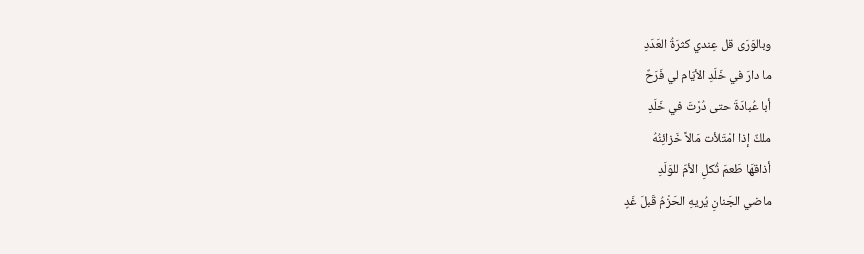وبالوَرَى قل عِندي كثرَةُ العَدَدِ
ما دارَ في خَلَدِ الأيّام لي فَرَحٌ
أبا عُبادَةَ حتى دُرْتَ في خَلَدِ
ملكٌ إذا امْتَلأت مَالاً خَزائِنُهُ
أذاقهَا طَعمَ ثُكلِ الأمّ للوَلَدِ
ماضي الجَنانِ يُريهِ الحَزْمُ قَبلَ غَدٍ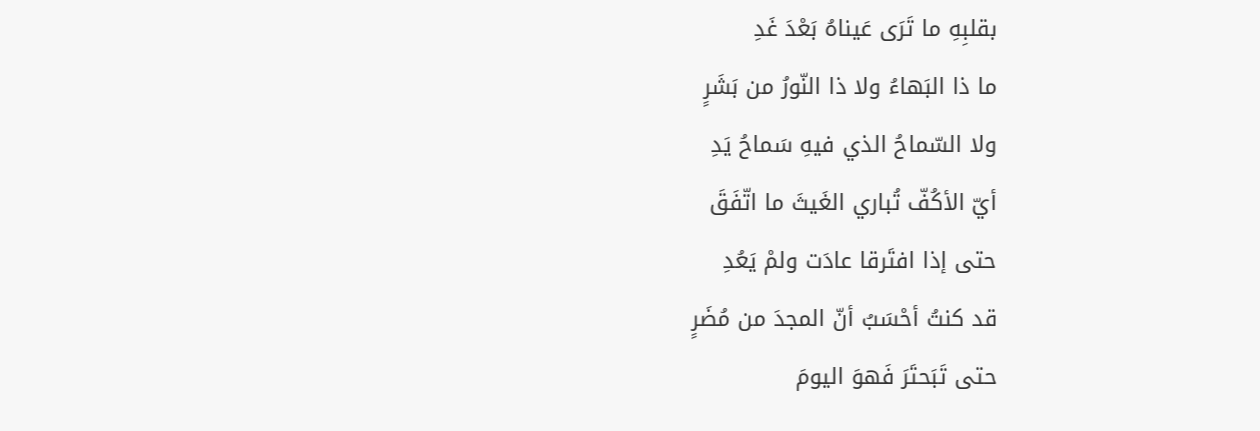بقلبِهِ ما تَرَى عَيناهُ بَعْدَ غَدِ
ما ذا البَهاءُ ولا ذا النّورُ من بَشَرٍ
ولا السّماحُ الذي فيهِ سَماحُ يَدِ
أيّ الأكُفّ تُباري الغَيثَ ما اتّفَقَ
حتى إذا افتَرقا عادَت ولمْ يَعُدِ
قد كنتُ أحْسَبُ أنّ المجدَ من مُضَرٍ
حتى تَبَحتَرَ فَهوَ اليومَ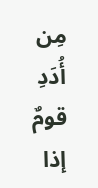مِن أُدَدِ
قومٌ إذا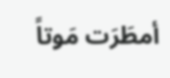أمطَرَت مَوتاً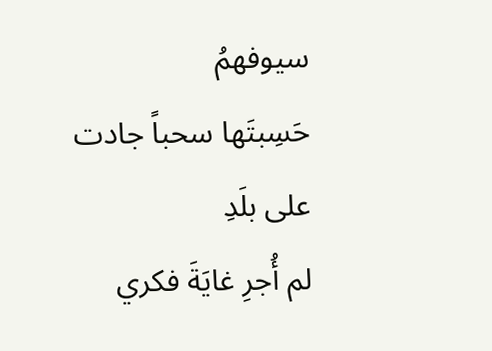سيوفهمُ
حَسِبتَها سحباً جادت على بلَدِ
لم أُجرِ غايَةَ فكري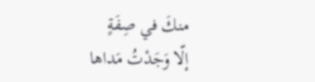منكَ في صِفَةٍ
إلّا وَجَدْتُ مَداها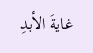غايةَ الأبدِ